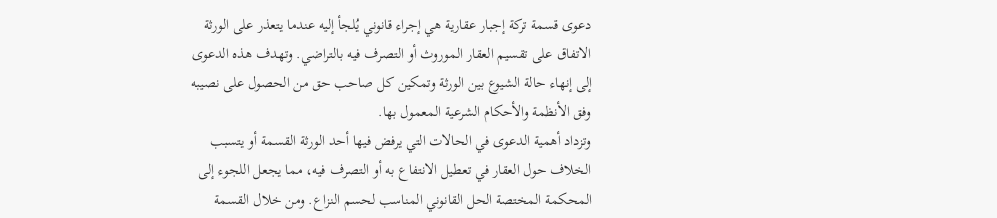دعوى قسمة تركة إجبار عقارية هي إجراء قانوني يُلجأ إليه عندما يتعذر على الورثة الاتفاق على تقسيم العقار الموروث أو التصرف فيه بالتراضي. وتهدف هذه الدعوى إلى إنهاء حالة الشيوع بين الورثة وتمكين كل صاحب حق من الحصول على نصيبه وفق الأنظمة والأحكام الشرعية المعمول بها.
وتزداد أهمية الدعوى في الحالات التي يرفض فيها أحد الورثة القسمة أو يتسبب الخلاف حول العقار في تعطيل الانتفاع به أو التصرف فيه، مما يجعل اللجوء إلى المحكمة المختصة الحل القانوني المناسب لحسم النزاع. ومن خلال القسمة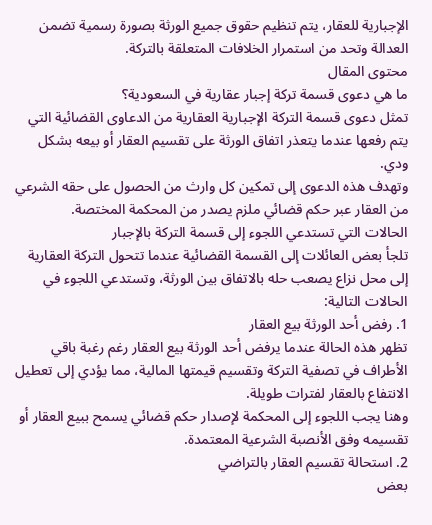الإجبارية للعقار، يتم تنظيم حقوق جميع الورثة بصورة رسمية تضمن العدالة وتحد من استمرار الخلافات المتعلقة بالتركة.
محتوى المقال
ما هي دعوى قسمة تركة إجبار عقارية في السعودية؟
تمثل دعوى قسمة التركة الإجبارية العقارية من الدعاوى القضائية التي يتم رفعها عندما يتعذر اتفاق الورثة على تقسيم العقار أو بيعه بشكل ودي.
وتهدف هذه الدعوى إلى تمكين كل وارث من الحصول على حقه الشرعي من العقار عبر حكم قضائي ملزم يصدر من المحكمة المختصة.
الحالات التي تستدعي اللجوء إلى قسمة التركة بالإجبار
تلجأ بعض العائلات إلى القسمة القضائية عندما تتحول التركة العقارية إلى محل نزاع يصعب حله بالاتفاق بين الورثة، وتستدعي اللجوء في الحالات التالية:
1. رفض أحد الورثة بيع العقار
تظهر هذه الحالة عندما يرفض أحد الورثة بيع العقار رغم رغبة باقي الأطراف في تصفية التركة وتقسيم قيمتها المالية، مما يؤدي إلى تعطيل الانتفاع بالعقار لفترات طويلة.
وهنا يجب اللجوء إلى المحكمة لإصدار حكم قضائي يسمح ببيع العقار أو تقسيمه وفق الأنصبة الشرعية المعتمدة.
2. استحالة تقسيم العقار بالتراضي
بعض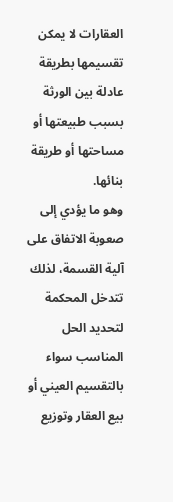العقارات لا يمكن تقسيمها بطريقة عادلة بين الورثة بسبب طبيعتها أو مساحتها أو طريقة بنائها.
وهو ما يؤدي إلى صعوبة الاتفاق على آلية القسمة، لذلك تتدخل المحكمة لتحديد الحل المناسب سواء بالتقسيم العيني أو بيع العقار وتوزيع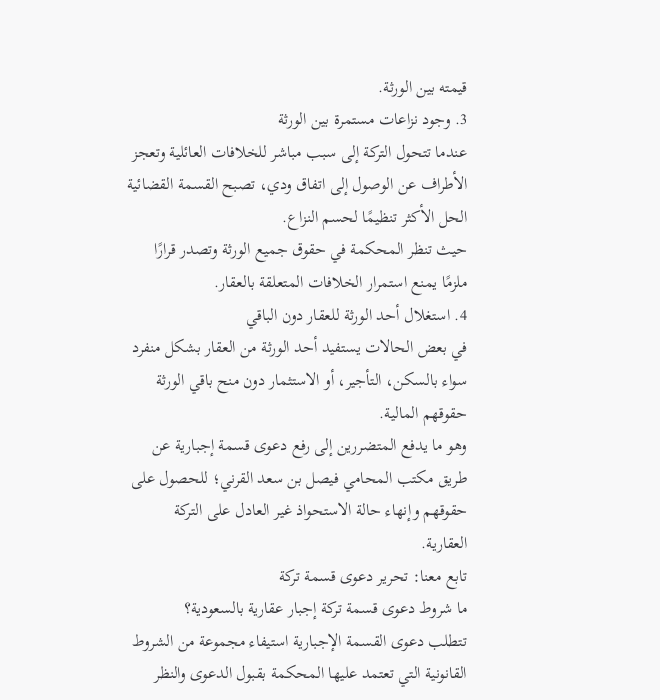قيمته بين الورثة.
3. وجود نزاعات مستمرة بين الورثة
عندما تتحول التركة إلى سبب مباشر للخلافات العائلية وتعجز الأطراف عن الوصول إلى اتفاق ودي، تصبح القسمة القضائية الحل الأكثر تنظيمًا لحسم النزاع.
حيث تنظر المحكمة في حقوق جميع الورثة وتصدر قرارًا ملزمًا يمنع استمرار الخلافات المتعلقة بالعقار.
4. استغلال أحد الورثة للعقار دون الباقي
في بعض الحالات يستفيد أحد الورثة من العقار بشكل منفرد سواء بالسكن، التأجير، أو الاستثمار دون منح باقي الورثة حقوقهم المالية.
وهو ما يدفع المتضررين إلى رفع دعوى قسمة إجبارية عن طريق مكتب المحامي فيصل بن سعد القرني؛ للحصول على حقوقهم وإنهاء حالة الاستحواذ غير العادل على التركة العقارية.
تابع معنا: تحرير دعوى قسمة تركة
ما شروط دعوى قسمة تركة إجبار عقارية بالسعودية؟
تتطلب دعوى القسمة الإجبارية استيفاء مجموعة من الشروط القانونية التي تعتمد عليها المحكمة بقبول الدعوى والنظر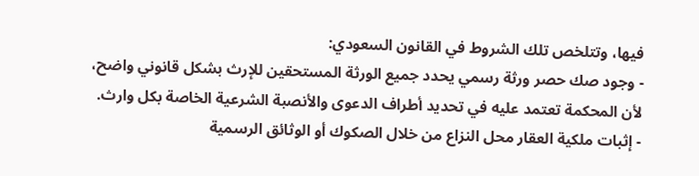فيها، وتتلخص تلك الشروط في القانون السعودي:
- وجود صك حصر ورثة رسمي يحدد جميع الورثة المستحقين للإرث بشكل قانوني واضح، لأن المحكمة تعتمد عليه في تحديد أطراف الدعوى والأنصبة الشرعية الخاصة بكل وارث.
- إثبات ملكية العقار محل النزاع من خلال الصكوك أو الوثائق الرسمية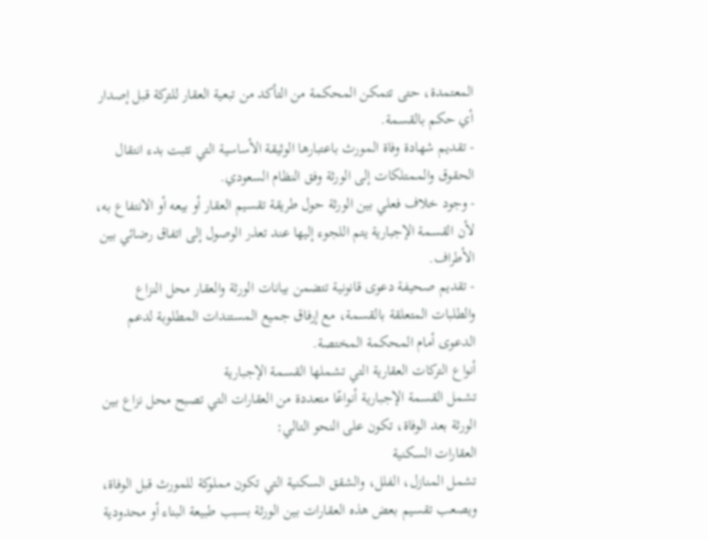المعتمدة، حتى تتمكن المحكمة من التأكد من تبعية العقار للتركة قبل إصدار أي حكم بالقسمة.
- تقديم شهادة وفاة المورث باعتبارها الوثيقة الأساسية التي تثبت بدء انتقال الحقوق والممتلكات إلى الورثة وفق النظام السعودي.
- وجود خلاف فعلي بين الورثة حول طريقة تقسيم العقار أو بيعه أو الانتفاع به، لأن القسمة الإجبارية يتم اللجوء إليها عند تعذر الوصول إلى اتفاق رضائي بين الأطراف.
- تقديم صحيفة دعوى قانونية تتضمن بيانات الورثة والعقار محل النزاع والطلبات المتعلقة بالقسمة، مع إرفاق جميع المستندات المطلوبة لدعم الدعوى أمام المحكمة المختصة.
أنواع التركات العقارية التي تشملها القسمة الإجبارية
تشمل القسمة الإجبارية أنواعًا متعددة من العقارات التي تصبح محل نزاع بين الورثة بعد الوفاة، تكون على النحو التالي:
العقارات السكنية
تشمل المنازل، الفلل، والشقق السكنية التي تكون مملوكة للمورث قبل الوفاة، ويصعب تقسيم بعض هذه العقارات بين الورثة بسبب طبيعة البناء أو محدودية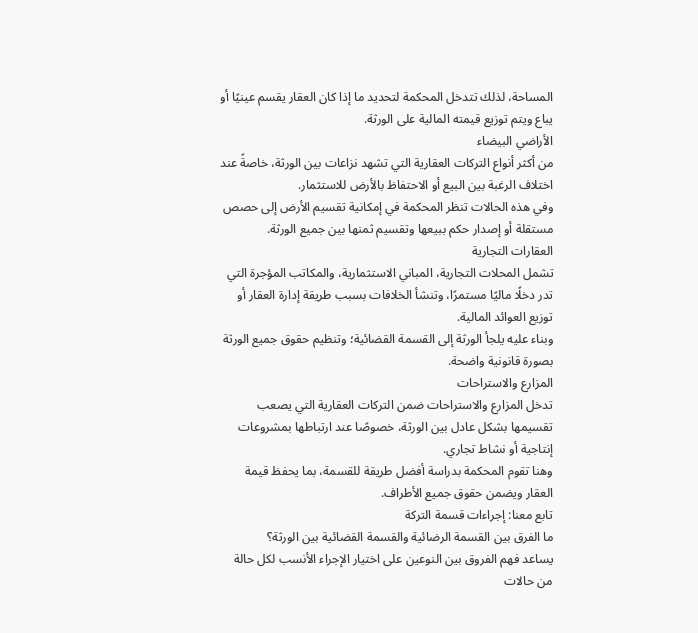المساحة، لذلك تتدخل المحكمة لتحديد ما إذا كان العقار يقسم عينيًا أو يباع ويتم توزيع قيمته المالية على الورثة.
الأراضي البيضاء
من أكثر أنواع التركات العقارية التي تشهد نزاعات بين الورثة، خاصةً عند اختلاف الرغبة بين البيع أو الاحتفاظ بالأرض للاستثمار.
وفي هذه الحالات تنظر المحكمة في إمكانية تقسيم الأرض إلى حصص مستقلة أو إصدار حكم ببيعها وتقسيم ثمنها بين جميع الورثة.
العقارات التجارية
تشمل المحلات التجارية، المباني الاستثمارية، والمكاتب المؤجرة التي تدر دخلًا ماليًا مستمرًا، وتنشأ الخلافات بسبب طريقة إدارة العقار أو توزيع العوائد المالية.
وبناء عليه يلجأ الورثة إلى القسمة القضائية؛ وتنظيم حقوق جميع الورثة بصورة قانونية واضحة.
المزارع والاستراحات
تدخل المزارع والاستراحات ضمن التركات العقارية التي يصعب تقسيمها بشكل عادل بين الورثة، خصوصًا عند ارتباطها بمشروعات إنتاجية أو نشاط تجاري.
وهنا تقوم المحكمة بدراسة أفضل طريقة للقسمة، بما يحفظ قيمة العقار ويضمن حقوق جميع الأطراف.
تابع معنا: إجراءات قسمة التركة
ما الفرق بين القسمة الرضائية والقسمة القضائية بين الورثة؟
يساعد فهم الفروق بين النوعين على اختيار الإجراء الأنسب لكل حالة من حالات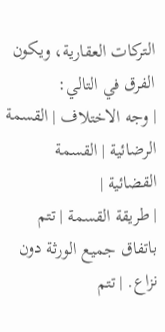التركات العقارية، ويكون الفرق في التالي:
| وجه الاختلاف | القسمة الرضائية | القسمة القضائية |
| طريقة القسمة | تتم باتفاق جميع الورثة دون نزاع. | تتم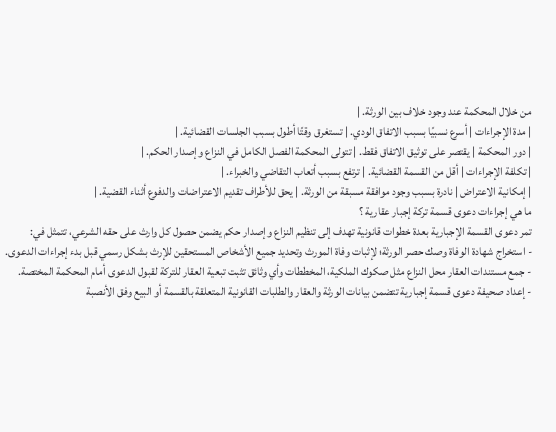من خلال المحكمة عند وجود خلاف بين الورثة. |
| مدة الإجراءات | أسرع نسبيًا بسبب الاتفاق الودي. | تستغرق وقتًا أطول بسبب الجلسات القضائية. |
| دور المحكمة | يقتصر على توثيق الاتفاق فقط. | تتولى المحكمة الفصل الكامل في النزاع وإصدار الحكم. |
| تكلفة الإجراءات | أقل من القسمة القضائية. | ترتفع بسبب أتعاب التقاضي والخبراء. |
| إمكانية الاعتراض | نادرة بسبب وجود موافقة مسبقة من الورثة. | يحق للأطراف تقديم الاعتراضات والدفوع أثناء القضية. |
ما هي إجراءات دعوى قسمة تركة إجبار عقارية ؟
تمر دعوى القسمة الإجبارية بعدة خطوات قانونية تهدف إلى تنظيم النزاع وإصدار حكم يضمن حصول كل وارث على حقه الشرعي، تتمثل في:
- استخراج شهادة الوفاة وصك حصر الورثة؛ لإثبات وفاة المورث وتحديد جميع الأشخاص المستحقين للإرث بشكل رسمي قبل بدء إجراءات الدعوى.
- جمع مستندات العقار محل النزاع مثل صكوك الملكية، المخططات وأي وثائق تثبت تبعية العقار للتركة لقبول الدعوى أمام المحكمة المختصة.
- إعداد صحيفة دعوى قسمة إجبارية تتضمن بيانات الورثة والعقار والطلبات القانونية المتعلقة بالقسمة أو البيع وفق الأنصبة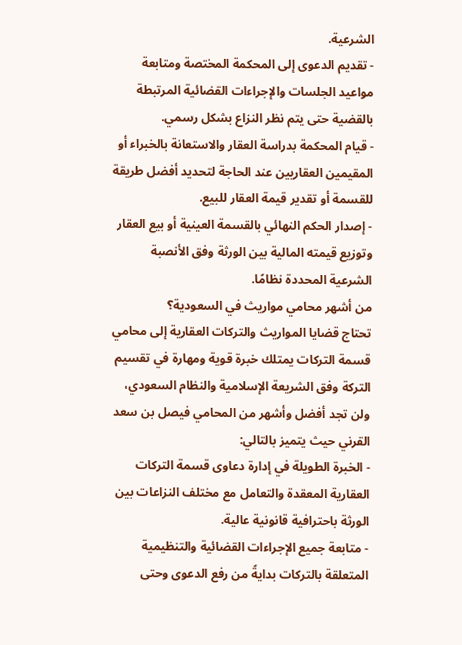الشرعية.
- تقديم الدعوى إلى المحكمة المختصة ومتابعة مواعيد الجلسات والإجراءات القضائية المرتبطة بالقضية حتى يتم نظر النزاع بشكل رسمي.
- قيام المحكمة بدراسة العقار والاستعانة بالخبراء أو المقيمين العقاريين عند الحاجة لتحديد أفضل طريقة للقسمة أو تقدير قيمة العقار للبيع.
- إصدار الحكم النهائي بالقسمة العينية أو بيع العقار وتوزيع قيمته المالية بين الورثة وفق الأنصبة الشرعية المحددة نظامًا.
من أشهر محامي مواريث في السعودية؟
تحتاج قضايا المواريث والتركات العقارية إلى محامي قسمة التركات يمتلك خبرة قوية ومهارة في تقسيم التركة وفق الشريعة الإسلامية والنظام السعودي، ولن تجد أفضل وأشهر من المحامي فيصل بن سعد القرني حيث يتميز بالتالي:
- الخبرة الطويلة في إدارة دعاوى قسمة التركات العقارية المعقدة والتعامل مع مختلف النزاعات بين الورثة باحترافية قانونية عالية.
- متابعة جميع الإجراءات القضائية والتنظيمية المتعلقة بالتركات بدايةً من رفع الدعوى وحتى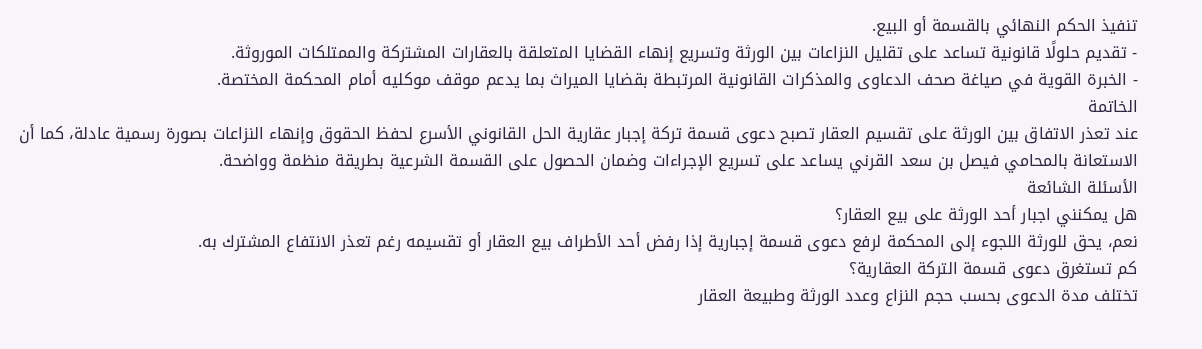تنفيذ الحكم النهائي بالقسمة أو البيع.
- تقديم حلولًا قانونية تساعد على تقليل النزاعات بين الورثة وتسريع إنهاء القضايا المتعلقة بالعقارات المشتركة والممتلكات الموروثة.
- الخبرة القوية في صياغة صحف الدعاوى والمذكرات القانونية المرتبطة بقضايا الميراث بما يدعم موقف موكليه أمام المحكمة المختصة.
الخاتمة
عند تعذر الاتفاق بين الورثة على تقسيم العقار تصبح دعوى قسمة تركة إجبار عقارية الحل القانوني الأسرع لحفظ الحقوق وإنهاء النزاعات بصورة رسمية عادلة، كما أن الاستعانة بالمحامي فيصل بن سعد القرني يساعد على تسريع الإجراءات وضمان الحصول على القسمة الشرعية بطريقة منظمة وواضحة.
الأسئلة الشائعة
هل يمكنني اجبار أحد الورثة على بيع العقار؟
نعم، يحق للورثة اللجوء إلى المحكمة لرفع دعوى قسمة إجبارية إذا رفض أحد الأطراف بيع العقار أو تقسيمه رغم تعذر الانتفاع المشترك به.
كم تستغرق دعوى قسمة التركة العقارية؟
تختلف مدة الدعوى بحسب حجم النزاع وعدد الورثة وطبيعة العقار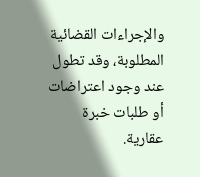والإجراءات القضائية المطلوبة، وقد تطول عند وجود اعتراضات أو طلبات خبرة عقارية.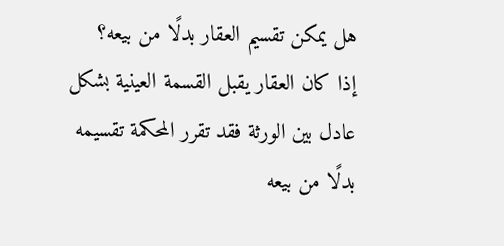هل يمكن تقسيم العقار بدلًا من بيعه؟
إذا كان العقار يقبل القسمة العينية بشكل عادل بين الورثة فقد تقرر المحكمة تقسيمه بدلًا من بيعه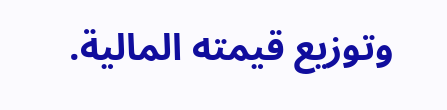وتوزيع قيمته المالية.